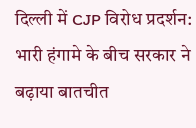दिल्ली में CJP विरोध प्रदर्शन: भारी हंगामे के बीच सरकार ने बढ़ाया बातचीत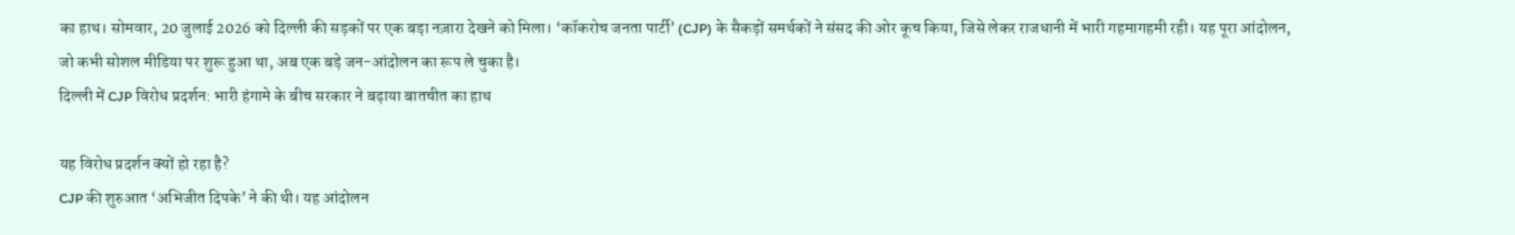का हाथ। सोमवार, 20 जुलाई 2026 को दिल्ली की सड़कों पर एक बड़ा नज़ारा देखने को मिला। ‘कॉकरोच जनता पार्टी’ (CJP) के सैकड़ों समर्थकों ने संसद की ओर कूच किया, जिसे लेकर राजधानी में भारी गहमागहमी रही। यह पूरा आंदोलन, जो कभी सोशल मीडिया पर शुरू हुआ था, अब एक बड़े जन-आंदोलन का रूप ले चुका है।
दिल्ली में CJP विरोध प्रदर्शन: भारी हंगामे के बीच सरकार ने बढ़ाया बातचीत का हाथ

यह विरोध प्रदर्शन क्यों हो रहा है?
CJP की शुरुआत ‘अभिजीत दिपके’ ने की थी। यह आंदोलन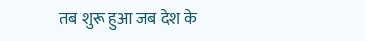तब शुरू हुआ जब देश के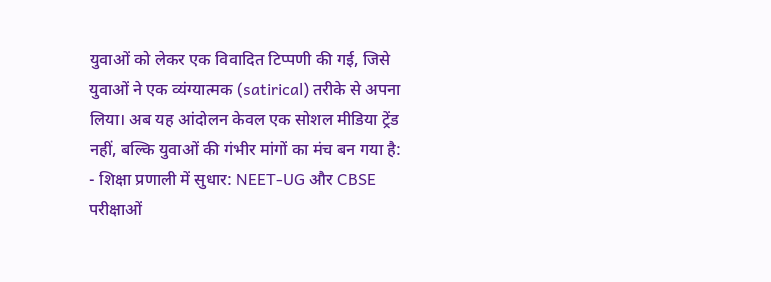युवाओं को लेकर एक विवादित टिप्पणी की गई, जिसे युवाओं ने एक व्यंग्यात्मक (satirical) तरीके से अपना लिया। अब यह आंदोलन केवल एक सोशल मीडिया ट्रेंड नहीं, बल्कि युवाओं की गंभीर मांगों का मंच बन गया है:
- शिक्षा प्रणाली में सुधार: NEET-UG और CBSE परीक्षाओं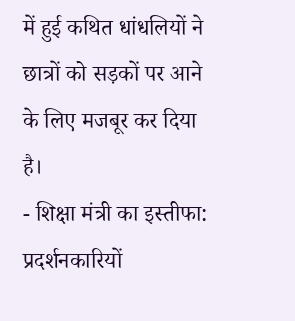में हुई कथित धांधलियों ने छात्रों को सड़कों पर आने के लिए मजबूर कर दिया है।
- शिक्षा मंत्री का इस्तीफा: प्रदर्शनकारियों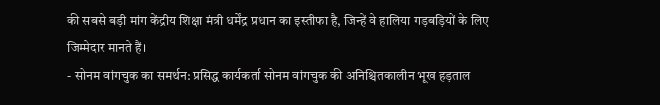की सबसे बड़ी मांग केंद्रीय शिक्षा मंत्री धर्मेंद्र प्रधान का इस्तीफा है, जिन्हें वे हालिया गड़बड़ियों के लिए जिम्मेदार मानते हैं।
- सोनम वांगचुक का समर्थन: प्रसिद्ध कार्यकर्ता सोनम वांगचुक की अनिश्चितकालीन भूख हड़ताल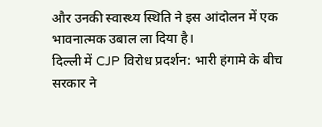और उनकी स्वास्थ्य स्थिति ने इस आंदोलन में एक भावनात्मक उबाल ला दिया है।
दिल्ली में CJP विरोध प्रदर्शन: भारी हंगामे के बीच सरकार ने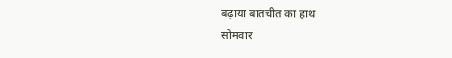बढ़ाया बातचीत का हाथ
सोमवार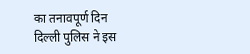का तनावपूर्ण दिन
दिल्ली पुलिस ने इस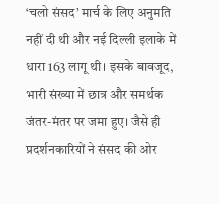‘चलो संसद’ मार्च के लिए अनुमति नहीं दी थी और नई दिल्ली इलाके में धारा 163 लागू थी। इसके बावजूद, भारी संख्या में छात्र और समर्थक जंतर-मंतर पर जमा हुए। जैसे ही प्रदर्शनकारियों ने संसद की ओर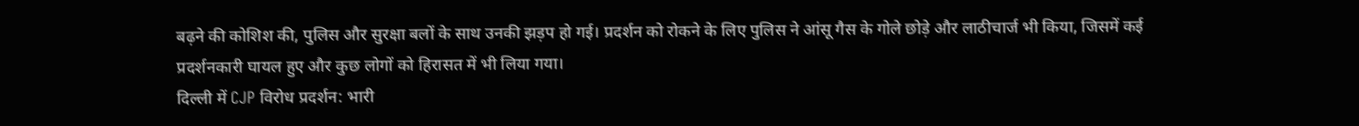बढ़ने की कोशिश की, पुलिस और सुरक्षा बलों के साथ उनकी झड़प हो गई। प्रदर्शन को रोकने के लिए पुलिस ने आंसू गैस के गोले छोड़े और लाठीचार्ज भी किया, जिसमें कई प्रदर्शनकारी घायल हुए और कुछ लोगों को हिरासत में भी लिया गया।
दिल्ली में CJP विरोध प्रदर्शन: भारी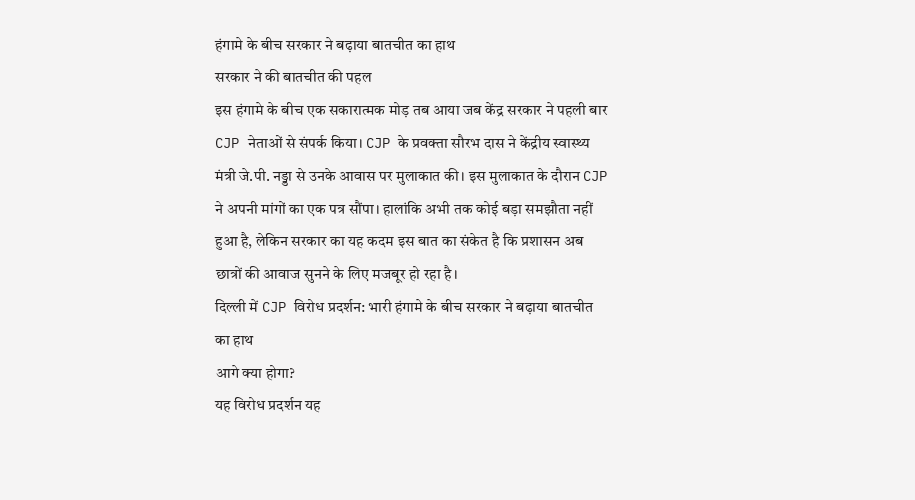हंगामे के बीच सरकार ने बढ़ाया बातचीत का हाथ
सरकार ने की बातचीत की पहल
इस हंगामे के बीच एक सकारात्मक मोड़ तब आया जब केंद्र सरकार ने पहली बार CJP नेताओं से संपर्क किया। CJP के प्रवक्ता सौरभ दास ने केंद्रीय स्वास्थ्य मंत्री जे.पी. नड्डा से उनके आवास पर मुलाकात की। इस मुलाकात के दौरान CJP ने अपनी मांगों का एक पत्र सौंपा। हालांकि अभी तक कोई बड़ा समझौता नहीं हुआ है, लेकिन सरकार का यह कदम इस बात का संकेत है कि प्रशासन अब छात्रों की आवाज सुनने के लिए मजबूर हो रहा है।
दिल्ली में CJP विरोध प्रदर्शन: भारी हंगामे के बीच सरकार ने बढ़ाया बातचीत का हाथ
आगे क्या होगा?
यह विरोध प्रदर्शन यह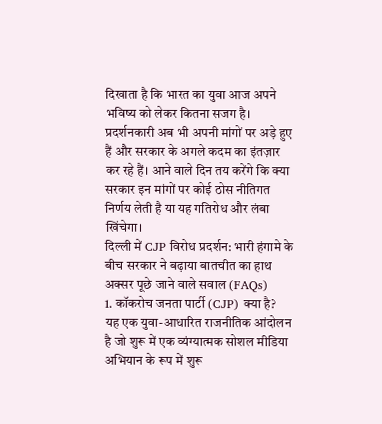दिखाता है कि भारत का युवा आज अपने भविष्य को लेकर कितना सजग है। प्रदर्शनकारी अब भी अपनी मांगों पर अड़े हुए हैं और सरकार के अगले कदम का इंतज़ार कर रहे हैं। आने वाले दिन तय करेंगे कि क्या सरकार इन मांगों पर कोई ठोस नीतिगत निर्णय लेती है या यह गतिरोध और लंबा खिंचेगा।
दिल्ली में CJP विरोध प्रदर्शन: भारी हंगामे के बीच सरकार ने बढ़ाया बातचीत का हाथ
अक्सर पूछे जाने वाले सवाल (FAQs)
1. कॉकरोच जनता पार्टी (CJP) क्या है?
यह एक युवा-आधारित राजनीतिक आंदोलन है जो शुरू में एक व्यंग्यात्मक सोशल मीडिया अभियान के रूप में शुरू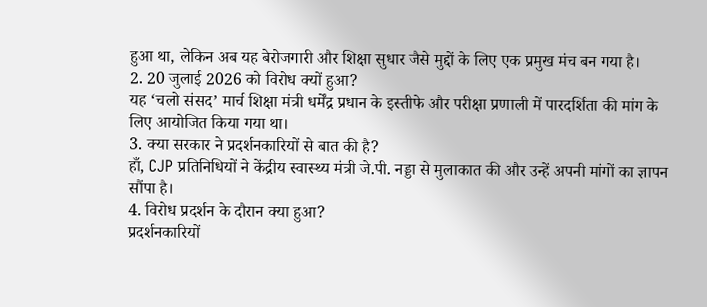हुआ था, लेकिन अब यह बेरोजगारी और शिक्षा सुधार जैसे मुद्दों के लिए एक प्रमुख मंच बन गया है।
2. 20 जुलाई 2026 को विरोध क्यों हुआ?
यह ‘चलो संसद’ मार्च शिक्षा मंत्री धर्मेंद्र प्रधान के इस्तीफे और परीक्षा प्रणाली में पारदर्शिता की मांग के लिए आयोजित किया गया था।
3. क्या सरकार ने प्रदर्शनकारियों से बात की है?
हाँ, CJP प्रतिनिधियों ने केंद्रीय स्वास्थ्य मंत्री जे.पी. नड्डा से मुलाकात की और उन्हें अपनी मांगों का ज्ञापन सौंपा है।
4. विरोध प्रदर्शन के दौरान क्या हुआ?
प्रदर्शनकारियों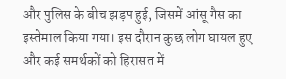और पुलिस के बीच झड़प हुई, जिसमें आंसू गैस का इस्तेमाल किया गया। इस दौरान कुछ लोग घायल हुए और कई समर्थकों को हिरासत में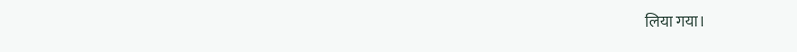लिया गया।